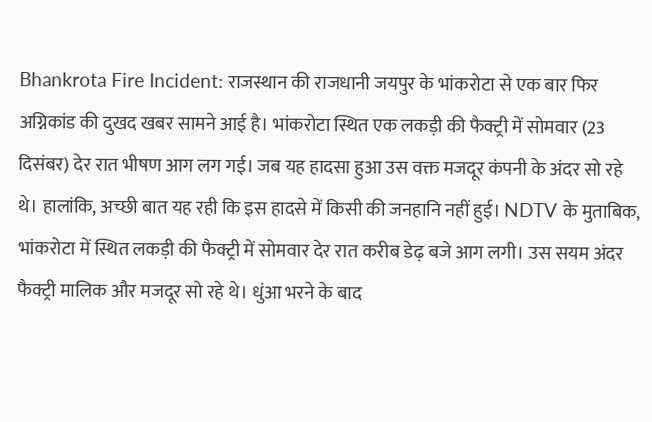Bhankrota Fire Incident: राजस्थान की राजधानी जयपुर के भांकरोटा से एक बार फिर अग्निकांड की दुखद खबर सामने आई है। भांकरोटा स्थित एक लकड़ी की फैक्ट्री में सोमवार (23 दिसंबर) देर रात भीषण आग लग गई। जब यह हादसा हुआ उस वक्त मजदूर कंपनी के अंदर सो रहे थे। हालांकि, अच्छी बात यह रही कि इस हादसे में किसी की जनहानि नहीं हुई। NDTV के मुताबिक, भांकरोटा में स्थित लकड़ी की फैक्ट्री में सोमवार देर रात करीब डेढ़ बजे आग लगी। उस सयम अंदर फैक्ट्री मालिक और मजदूर सो रहे थे। धुंआ भरने के बाद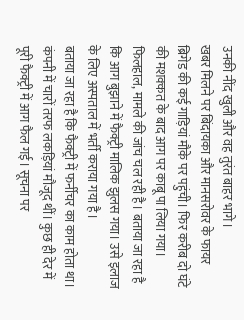उनकी नींद खुली और वह तुरंत बाहर भागे।
खबर मिलने पर बिंदायका और मानसरोवर के फायर ब्रिगेड की कई गाड़ियां मौके पर पहुंची। फिर करीब दो घंटे की मशक्कत के बाद आग पर काबू पा लिया गया। फिलहाल, मामले की जांच चल रही है। बताया जा रहा है कि आग बुझाने में फैक्ट्री मालिक झुलस गया। उसे इलाज के लिए अस्पताल में भर्ती कराया गया है।
बताया जा रहा है कि फैक्ट्री में फर्नीचर का काम होता था। कंपनी में चारों तरफ लकड़ियां मौजूद थीं। कुछ ही देर में पूरी फैक्ट्री में आग फैल गई। सूचना पर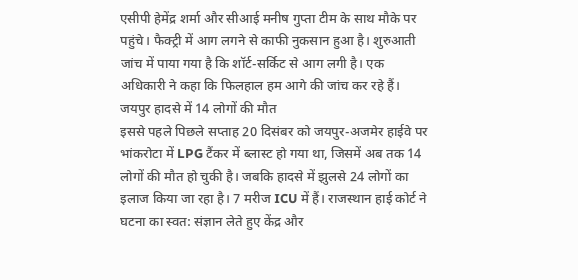एसीपी हेमेंद्र शर्मा और सीआई मनीष गुप्ता टीम के साथ मौके पर पहुंचे। फैक्ट्री में आग लगने से काफी नुकसान हुआ है। शुरुआती जांच में पाया गया है कि शॉर्ट-सर्किट से आग लगी है। एक अधिकारी ने कहा कि फिलहाल हम आगे की जांच कर रहे हैं।
जयपुर हादसे में 14 लोगों की मौत
इससे पहले पिछले सप्ताह 20 दिसंबर को जयपुर-अजमेर हाईवे पर भांकरोटा में LPG टैंकर में ब्लास्ट हो गया था, जिसमें अब तक 14 लोगों की मौत हो चुकी है। जबकि हादसे में झुलसे 24 लोगों का इलाज किया जा रहा है। 7 मरीज ICU में हैं। राजस्थान हाई कोर्ट ने घटना का स्वत: संज्ञान लेते हुए केंद्र और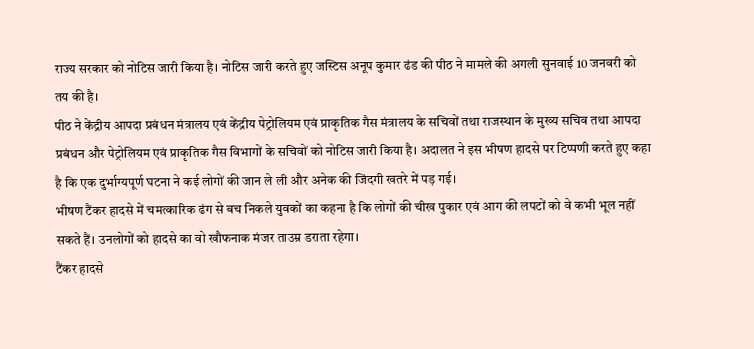राज्य सरकार को नोटिस जारी किया है। नोटिस जारी करते हुए जस्टिस अनूप कुमार ढंड की पीठ ने मामले की अगली सुनवाई 10 जनवरी को तय की है।
पीठ ने केंद्रीय आपदा प्रबंधन मंत्रालय एवं केंद्रीय पेट्रोलियम एवं प्राकृतिक गैस मंत्रालय के सचिवों तथा राजस्थान के मुख्य सचिव तथा आपदा प्रबंधन और पेट्रोलियम एवं प्राकृतिक गैस विभागों के सचिवों को नोटिस जारी किया है। अदालत ने इस भीषण हादसे पर टिप्पणी करते हुए कहा है कि एक दुर्भाग्यपूर्ण घटना ने कई लोगों की जान ले ली और अनेक की जिंदगी खतरे में पड़ गई।
भीषण टैंकर हादसे में चमत्कारिक ढंग से बच निकले युवकों का कहना है कि लोगों की चीख पुकार एवं आग की लपटों को वे कभी भूल नहीं सकते हैं। उनलोगों को हादसे का वो खौफनाक मंजर ताउम्र डराता रहेगा।
टैंकर हादसे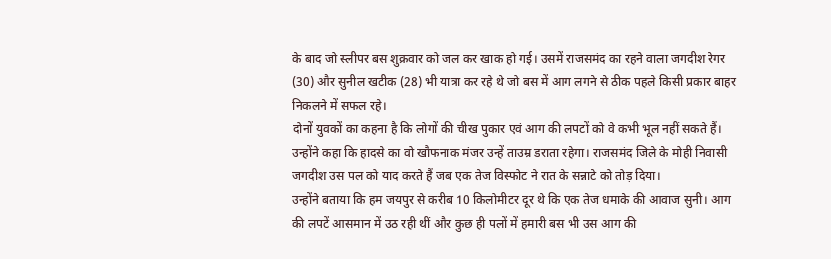के बाद जो स्लीपर बस शुक्रवार को जल कर खाक हो गई। उसमें राजसमंद का रहने वाला जगदीश रेगर (30) और सुनील खटीक (28) भी यात्रा कर रहे थे जो बस में आग लगने से ठीक पहले किसी प्रकार बाहर निकलने में सफल रहे।
दोनों युवकों का कहना है कि लोगों की चीख पुकार एवं आग की लपटों को वे कभी भूल नहीं सकते हैं। उन्होंने कहा कि हादसे का वो खौफनाक मंजर उन्हें ताउम्र डराता रहेगा। राजसमंद जिले के मोही निवासी जगदीश उस पल को याद करते हैं जब एक तेज विस्फोट ने रात के सन्नाटे को तोड़ दिया।
उन्होंने बताया कि हम जयपुर से करीब 10 किलोमीटर दूर थे कि एक तेज धमाके की आवाज सुनी। आग की लपटें आसमान में उठ रही थीं और कुछ ही पलों में हमारी बस भी उस आग की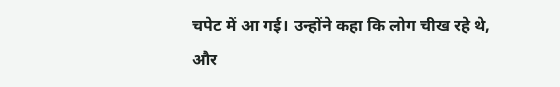चपेट में आ गई। उन्होंने कहा कि लोग चीख रहे थे, और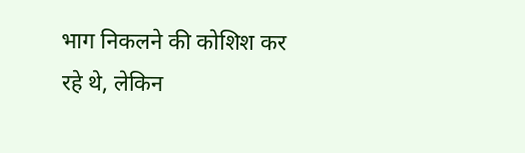भाग निकलने की कोशिश कर रहे थे, लेकिन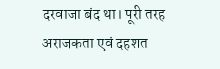दरवाजा बंद था। पूरी तरह अराजकता एवं दहशत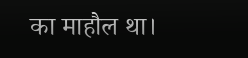का माहौल था।